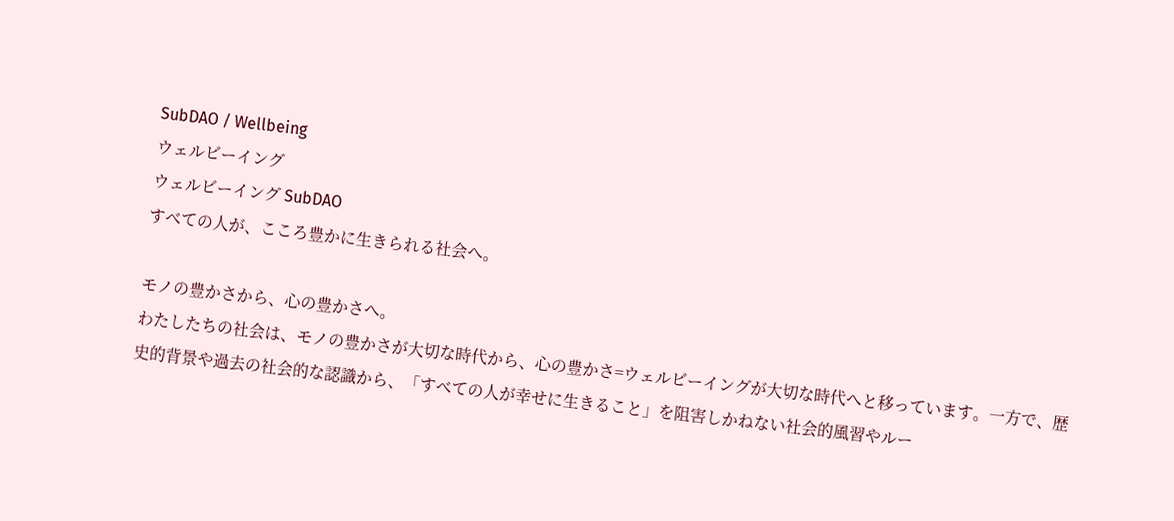SubDAO / Wellbeing
ウェルビーイング
ウェルビーイング SubDAO
すべての人が、こころ豊かに生きられる社会へ。

モノの豊かさから、心の豊かさへ。
わたしたちの社会は、モノの豊かさが大切な時代から、心の豊かさ=ウェルビーイングが大切な時代へと移っています。一方で、歴史的背景や過去の社会的な認識から、「すべての人が幸せに生きること」を阻害しかねない社会的風習やルー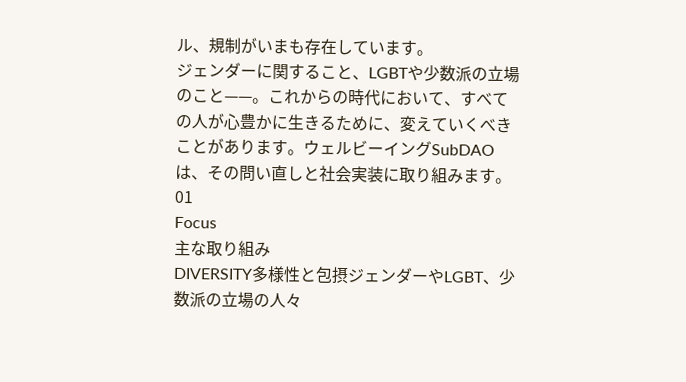ル、規制がいまも存在しています。
ジェンダーに関すること、LGBTや少数派の立場のこと——。これからの時代において、すべての人が心豊かに生きるために、変えていくべきことがあります。ウェルビーイングSubDAOは、その問い直しと社会実装に取り組みます。
01
Focus
主な取り組み
DIVERSITY多様性と包摂ジェンダーやLGBT、少数派の立場の人々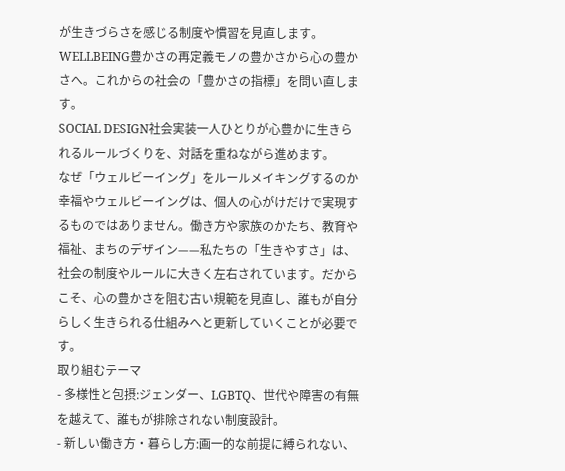が生きづらさを感じる制度や慣習を見直します。
WELLBEING豊かさの再定義モノの豊かさから心の豊かさへ。これからの社会の「豊かさの指標」を問い直します。
SOCIAL DESIGN社会実装一人ひとりが心豊かに生きられるルールづくりを、対話を重ねながら進めます。
なぜ「ウェルビーイング」をルールメイキングするのか
幸福やウェルビーイングは、個人の心がけだけで実現するものではありません。働き方や家族のかたち、教育や福祉、まちのデザイン——私たちの「生きやすさ」は、社会の制度やルールに大きく左右されています。だからこそ、心の豊かさを阻む古い規範を見直し、誰もが自分らしく生きられる仕組みへと更新していくことが必要です。
取り組むテーマ
- 多様性と包摂:ジェンダー、LGBTQ、世代や障害の有無を越えて、誰もが排除されない制度設計。
- 新しい働き方・暮らし方:画一的な前提に縛られない、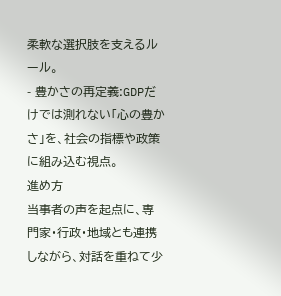柔軟な選択肢を支えるルール。
- 豊かさの再定義:GDPだけでは測れない「心の豊かさ」を、社会の指標や政策に組み込む視点。
進め方
当事者の声を起点に、専門家・行政・地域とも連携しながら、対話を重ねて少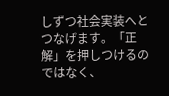しずつ社会実装へとつなげます。「正解」を押しつけるのではなく、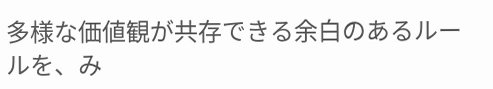多様な価値観が共存できる余白のあるルールを、み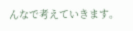んなで考えていきます。